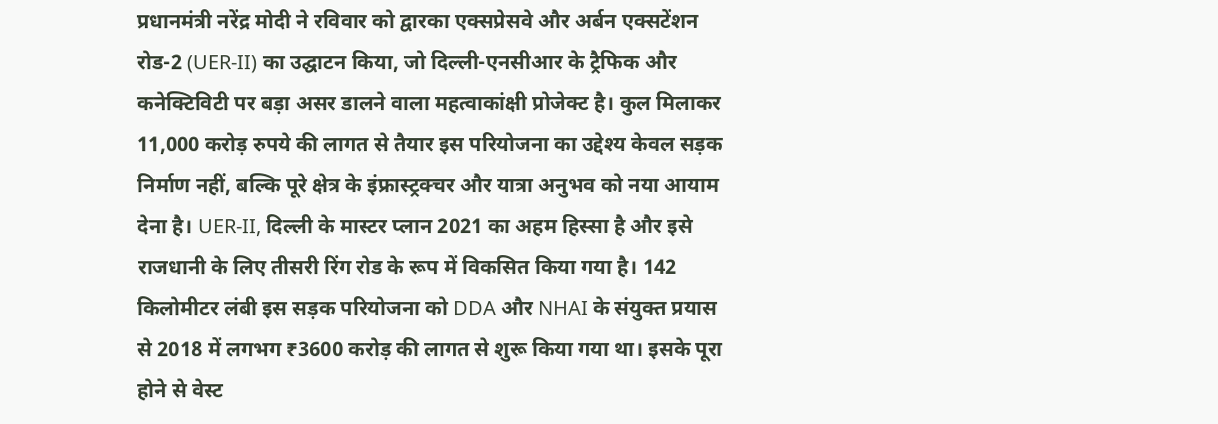प्रधानमंत्री नरेंद्र मोदी ने रविवार को द्वारका एक्सप्रेसवे और अर्बन एक्सटेंशन रोड-2 (UER-II) का उद्घाटन किया, जो दिल्ली-एनसीआर के ट्रैफिक और कनेक्टिविटी पर बड़ा असर डालने वाला महत्वाकांक्षी प्रोजेक्ट है। कुल मिलाकर 11,000 करोड़ रुपये की लागत से तैयार इस परियोजना का उद्देश्य केवल सड़क निर्माण नहीं, बल्कि पूरे क्षेत्र के इंफ्रास्ट्रक्चर और यात्रा अनुभव को नया आयाम देना है। UER-II, दिल्ली के मास्टर प्लान 2021 का अहम हिस्सा है और इसे राजधानी के लिए तीसरी रिंग रोड के रूप में विकसित किया गया है। 142 किलोमीटर लंबी इस सड़क परियोजना को DDA और NHAI के संयुक्त प्रयास से 2018 में लगभग ₹3600 करोड़ की लागत से शुरू किया गया था। इसके पूरा होने से वेस्ट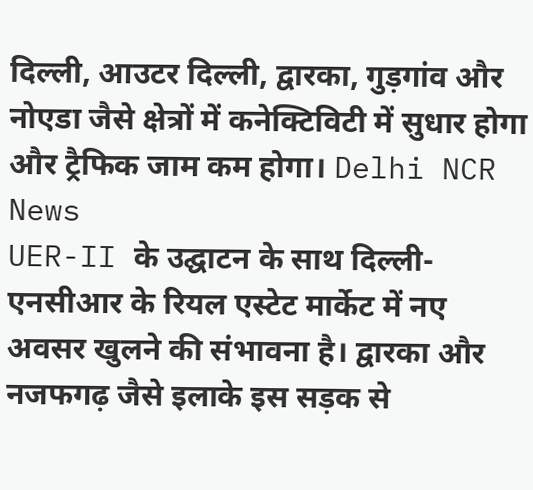दिल्ली, आउटर दिल्ली, द्वारका, गुड़गांव और नोएडा जैसे क्षेत्रों में कनेक्टिविटी में सुधार होगा और ट्रैफिक जाम कम होगा। Delhi NCR News
UER-II के उद्घाटन के साथ दिल्ली-एनसीआर के रियल एस्टेट मार्केट में नए अवसर खुलने की संभावना है। द्वारका और नजफगढ़ जैसे इलाके इस सड़क से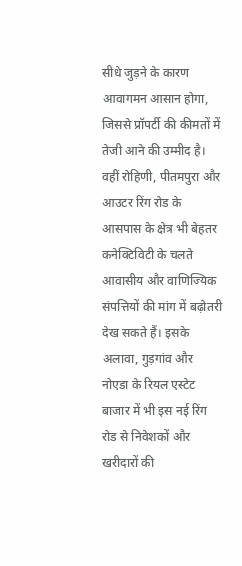सीधे जुड़ने के कारण आवागमन आसान होगा, जिससे प्रॉपर्टी की कीमतों में तेजी आने की उम्मीद है। वहीं रोहिणी, पीतमपुरा और आउटर रिंग रोड के आसपास के क्षेत्र भी बेहतर कनेक्टिविटी के चलते आवासीय और वाणिज्यिक संपत्तियों की मांग में बढ़ोतरी देख सकते हैं। इसके अलावा, गुड़गांव और नोएडा के रियल एस्टेट बाजार में भी इस नई रिंग रोड से निवेशकों और खरीदारों की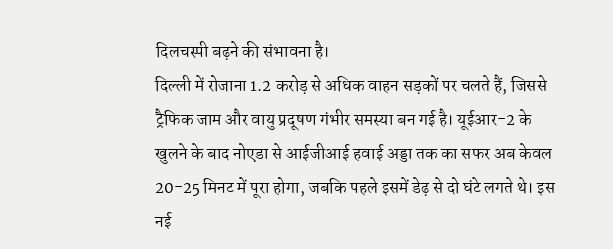दिलचस्पी बढ़ने की संभावना है।
दिल्ली में रोजाना 1.2 करोड़ से अधिक वाहन सड़कों पर चलते हैं, जिससे ट्रैफिक जाम और वायु प्रदूषण गंभीर समस्या बन गई है। यूईआर-2 के खुलने के बाद नोएडा से आईजीआई हवाई अड्डा तक का सफर अब केवल 20-25 मिनट में पूरा होगा, जबकि पहले इसमें डेढ़ से दो घंटे लगते थे। इस नई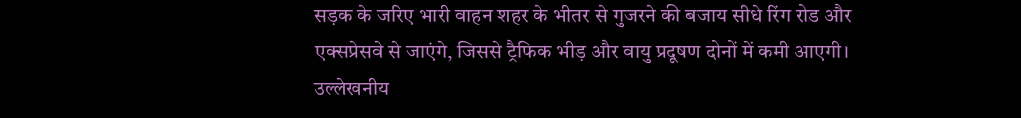सड़क के जरिए भारी वाहन शहर के भीतर से गुजरने की बजाय सीधे रिंग रोड और एक्सप्रेसवे से जाएंगे, जिससे ट्रैफिक भीड़ और वायु प्रदूषण दोनों में कमी आएगी। उल्लेखनीय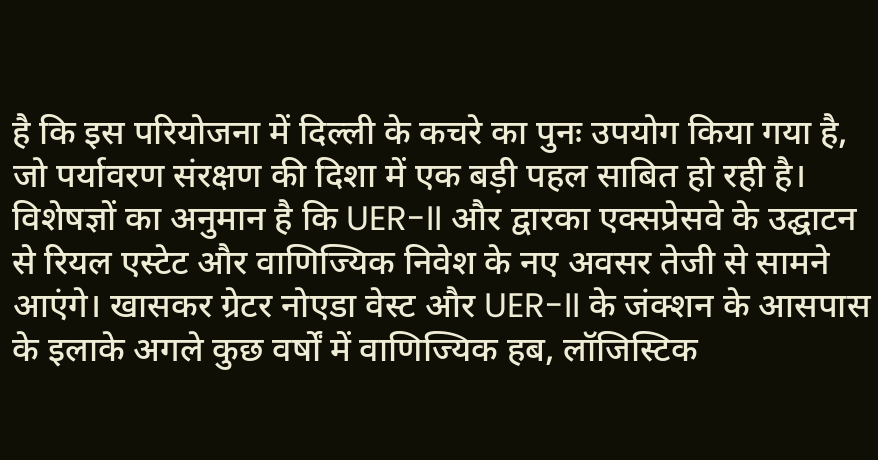है कि इस परियोजना में दिल्ली के कचरे का पुनः उपयोग किया गया है, जो पर्यावरण संरक्षण की दिशा में एक बड़ी पहल साबित हो रही है।
विशेषज्ञों का अनुमान है कि UER-II और द्वारका एक्सप्रेसवे के उद्घाटन से रियल एस्टेट और वाणिज्यिक निवेश के नए अवसर तेजी से सामने आएंगे। खासकर ग्रेटर नोएडा वेस्ट और UER-II के जंक्शन के आसपास के इलाके अगले कुछ वर्षों में वाणिज्यिक हब, लॉजिस्टिक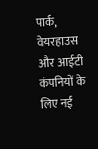पार्क, वेयरहाउस और आईटी कंपनियों के लिए नई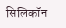सिलिकॉन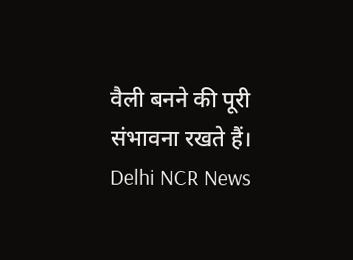वैली बनने की पूरी संभावना रखते हैं। Delhi NCR News